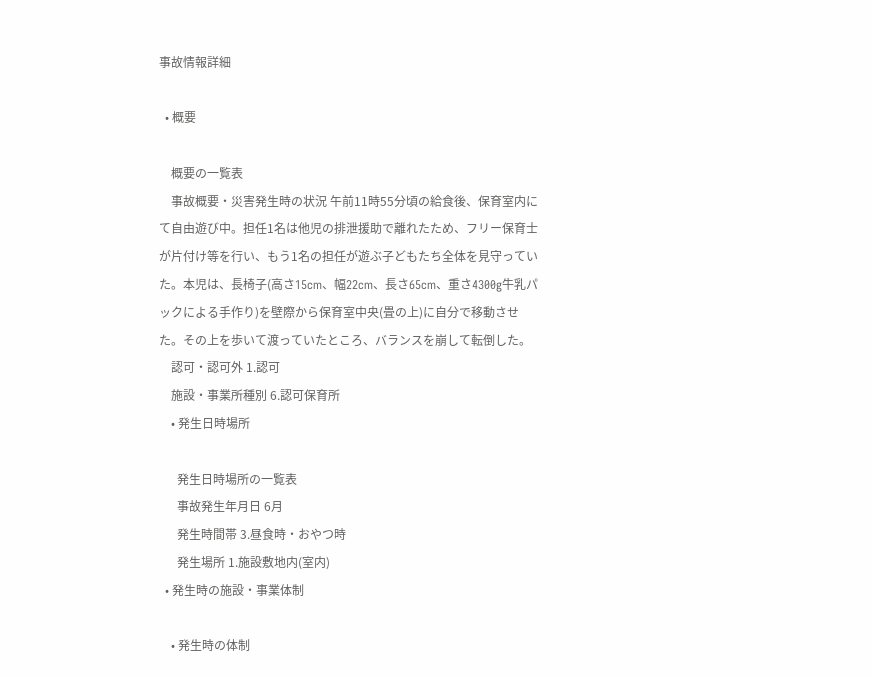事故情報詳細

  • 概要

    概要の一覧表
    事故概要・災害発生時の状況 午前11時55分頃の給食後、保育室内にて自由遊び中。担任1名は他児の排泄援助で離れたため、フリー保育士が片付け等を行い、もう1名の担任が遊ぶ子どもたち全体を見守っていた。本児は、長椅子(高さ15cm、幅22cm、長さ65cm、重さ4300g牛乳パックによる手作り)を壁際から保育室中央(畳の上)に自分で移動させた。その上を歩いて渡っていたところ、バランスを崩して転倒した。
    認可・認可外 1.認可
    施設・事業所種別 6.認可保育所
    • 発生日時場所

      発生日時場所の一覧表
      事故発生年月日 6月
      発生時間帯 3.昼食時・おやつ時
      発生場所 1.施設敷地内(室内)
  • 発生時の施設・事業体制

    • 発生時の体制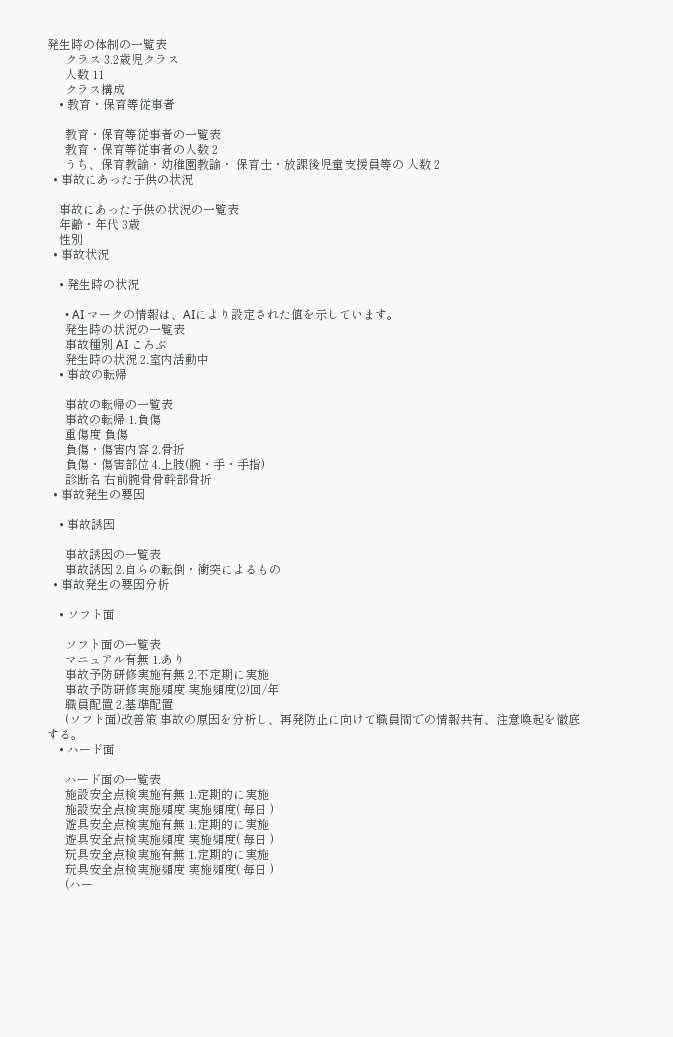発生時の体制の一覧表
      クラス 3.2歳児クラス
      人数 11
      クラス構成
    • 教育・保育等従事者

      教育・保育等従事者の一覧表
      教育・保育等従事者の人数 2
      うち、保育教諭・幼稚園教諭・ 保育士・放課後児童支援員等の 人数 2
  • 事故にあった子供の状況

    事故にあった子供の状況の一覧表
    年齢・年代 3歳
    性別
  • 事故状況

    • 発生時の状況

      • AI マークの情報は、AIにより設定された値を示しています。
      発生時の状況の一覧表
      事故種別 AI ころぶ
      発生時の状況 2.室内活動中
    • 事故の転帰

      事故の転帰の一覧表
      事故の転帰 1.負傷
      重傷度 負傷
      負傷・傷害内容 2.骨折
      負傷・傷害部位 4.上肢(腕・手・手指)
      診断名 右前腕骨骨幹部骨折
  • 事故発生の要因

    • 事故誘因

      事故誘因の一覧表
      事故誘因 2.自らの転倒・衝突によるもの
  • 事故発生の要因分析

    • ソフト面

      ソフト面の一覧表
      マニュアル有無 1.あり
      事故予防研修実施有無 2.不定期に実施
      事故予防研修実施頻度 実施頻度(2)回/年
      職員配置 2.基準配置
      (ソフト面)改善策 事故の原因を分析し、再発防止に向けて職員間での情報共有、注意喚起を徹底する。
    • ハード面

      ハード面の一覧表
      施設安全点検実施有無 1.定期的に実施
      施設安全点検実施頻度 実施頻度( 毎日 )
      遊具安全点検実施有無 1.定期的に実施
      遊具安全点検実施頻度 実施頻度( 毎日 )
      玩具安全点検実施有無 1.定期的に実施
      玩具安全点検実施頻度 実施頻度( 毎日 )
      (ハー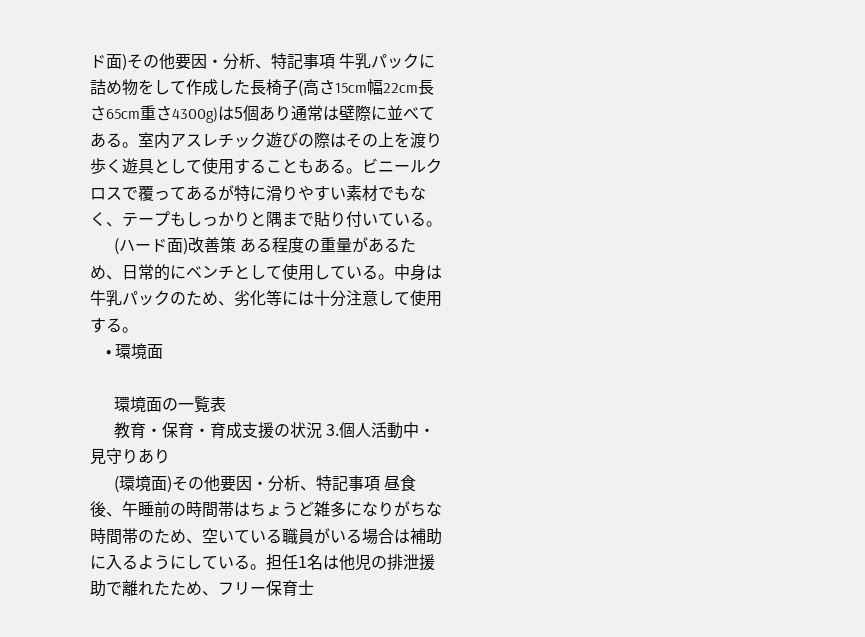ド面)その他要因・分析、特記事項 牛乳パックに詰め物をして作成した長椅子(高さ15cm幅22cm長さ65cm重さ4300g)は5個あり通常は壁際に並べてある。室内アスレチック遊びの際はその上を渡り歩く遊具として使用することもある。ビニールクロスで覆ってあるが特に滑りやすい素材でもなく、テープもしっかりと隅まで貼り付いている。
      (ハード面)改善策 ある程度の重量があるため、日常的にベンチとして使用している。中身は牛乳パックのため、劣化等には十分注意して使用する。
    • 環境面

      環境面の一覧表
      教育・保育・育成支援の状況 3.個人活動中・見守りあり
      (環境面)その他要因・分析、特記事項 昼食後、午睡前の時間帯はちょうど雑多になりがちな時間帯のため、空いている職員がいる場合は補助に入るようにしている。担任1名は他児の排泄援助で離れたため、フリー保育士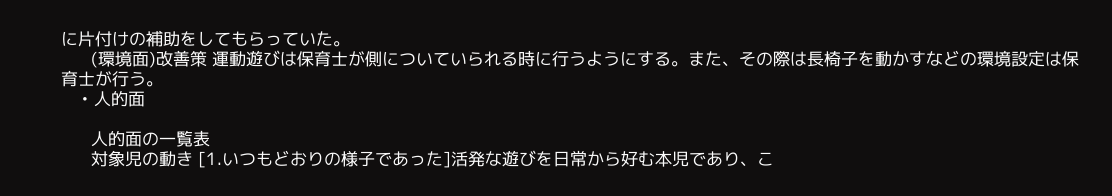に片付けの補助をしてもらっていた。
      (環境面)改善策 運動遊びは保育士が側についていられる時に行うようにする。また、その際は長椅子を動かすなどの環境設定は保育士が行う。
    • 人的面

      人的面の一覧表
      対象児の動き [1.いつもどおりの様子であった]活発な遊びを日常から好む本児であり、こ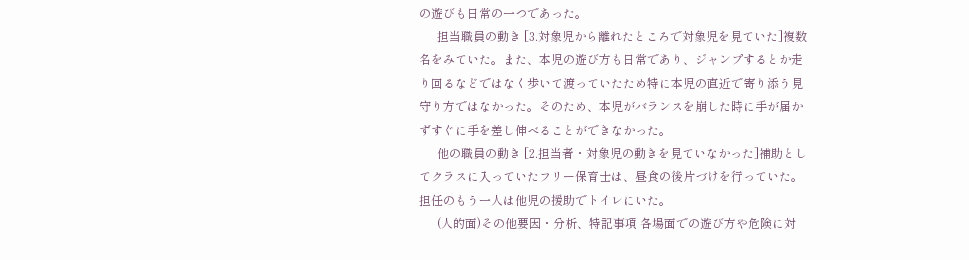の遊びも日常の一つであった。
      担当職員の動き [3.対象児から離れたところで対象児を見ていた]複数名をみていた。また、本児の遊び方も日常であり、ジャンプするとか走り回るなどではなく歩いて渡っていたため特に本児の直近で寄り添う見守り方ではなかった。そのため、本児がバランスを崩した時に手が届かずすぐに手を差し伸べることができなかった。
      他の職員の動き [2.担当者・対象児の動きを見ていなかった]補助としてクラスに入っていたフリー保育士は、昼食の後片づけを行っていた。担任のもう一人は他児の援助でトイレにいた。
      (人的面)その他要因・分析、特記事項 各場面での遊び方や危険に対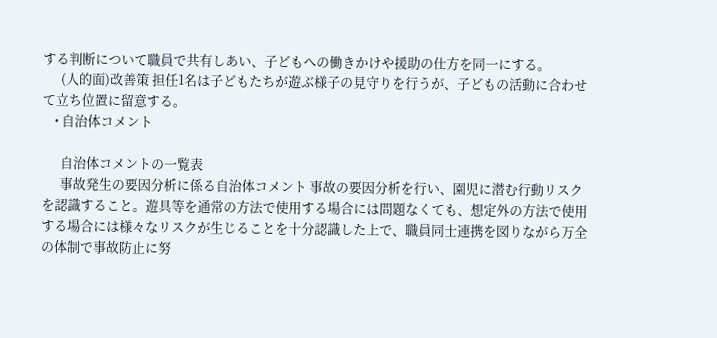する判断について職員で共有しあい、子どもへの働きかけや援助の仕方を同一にする。
      (人的面)改善策 担任1名は子どもたちが遊ぶ様子の見守りを行うが、子どもの活動に合わせて立ち位置に留意する。
    • 自治体コメント

      自治体コメントの一覧表
      事故発生の要因分析に係る自治体コメント 事故の要因分析を行い、園児に潜む行動リスクを認識すること。遊具等を通常の方法で使用する場合には問題なくても、想定外の方法で使用する場合には様々なリスクが生じることを十分認識した上で、職員同士連携を図りながら万全の体制で事故防止に努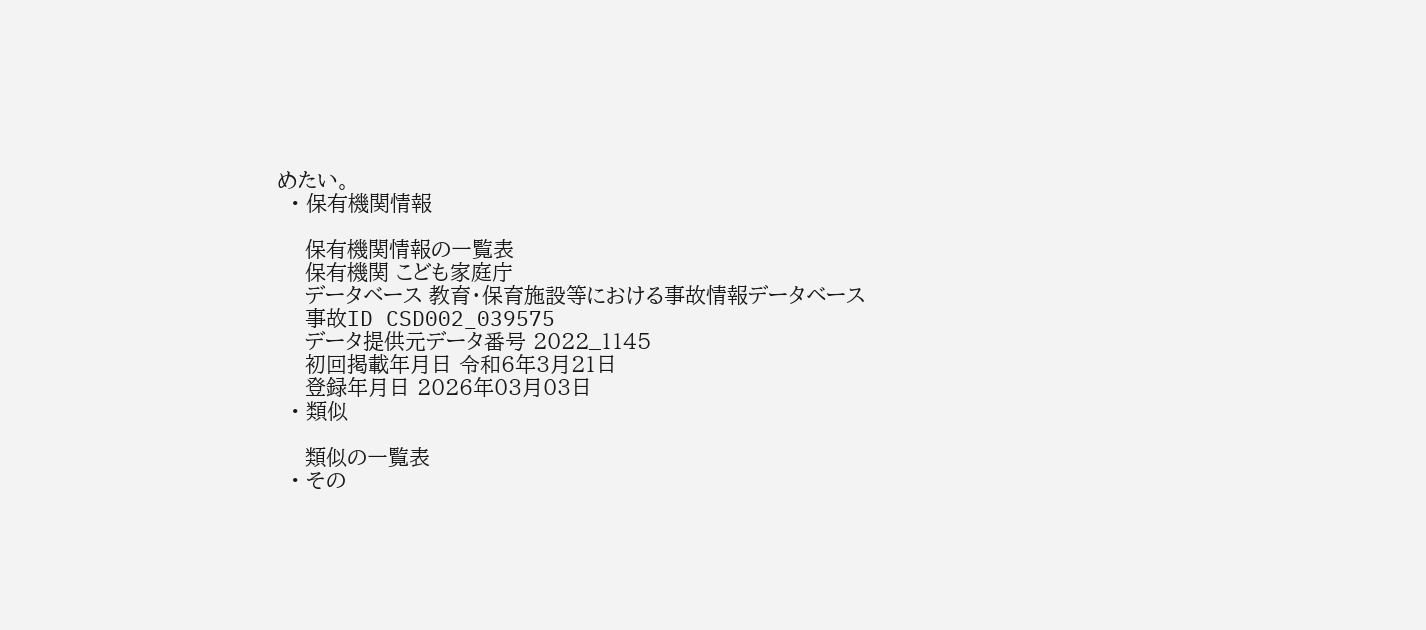めたい。
  • 保有機関情報

    保有機関情報の一覧表
    保有機関 こども家庭庁
    データベース 教育・保育施設等における事故情報データベース
    事故ID CSD002_039575
    データ提供元データ番号 2022_1145
    初回掲載年月日 令和6年3月21日
    登録年月日 2026年03月03日
  • 類似

    類似の一覧表
  • その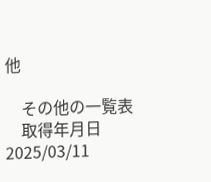他

    その他の一覧表
    取得年月日 2025/03/11